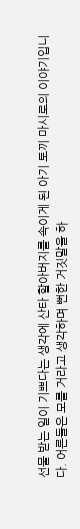선물 받는 일이 기쁘다는 생각에 산타 할아버지를 속이게 된 아기 토끼 마시로의 이야기입니다. 어른들은 모를 거라고 생각하며 뻔한 거짓말을 하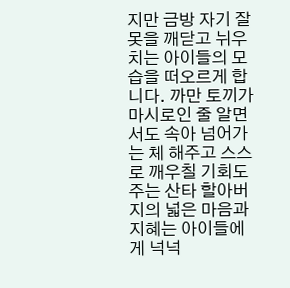지만 금방 자기 잘못을 깨닫고 뉘우치는 아이들의 모습을 떠오르게 합니다. 까만 토끼가 마시로인 줄 알면서도 속아 넘어가는 체 해주고 스스로 깨우칠 기회도 주는 산타 할아버지의 넓은 마음과 지혜는 아이들에게 넉넉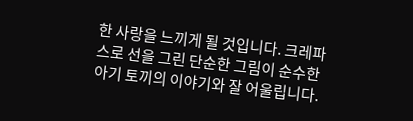한 사랑을 느끼게 될 것입니다. 크레파스로 선을 그린 단순한 그림이 순수한 아기 토끼의 이야기와 잘 어울립니다.